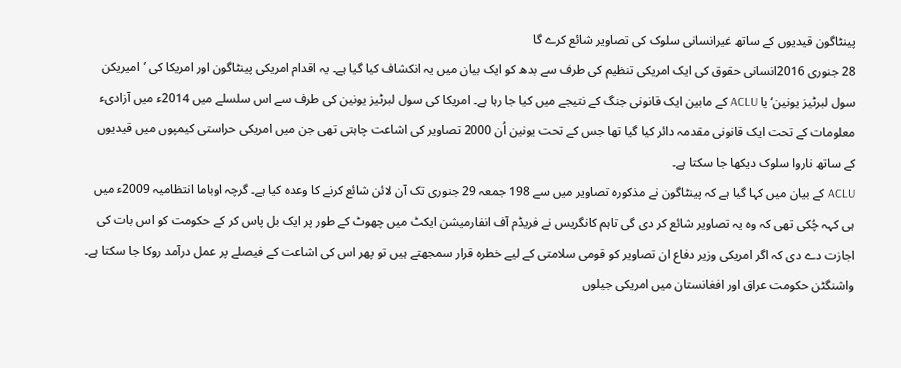پینٹاگون قیدیوں کے ساتھ غیرانسانی سلوک کی تصاویر شائع کرے گا
28 جنوری 2016انسانی حقوق کی ایک امریکی تنظیم کی طرف سے بدھ کو ایک بیان میں یہ انکشاف کیا گیا ہے۔ یہ اقدام امریکی پینٹاگون اور امریکا کی ’امیریکن سول لبرٹیز یونین‘ یا ACLU کے مابین ایک قانونی جنگ کے نتیجے میں کیا جا رہا ہے۔ امریکا کی سول لبرٹیز یونین کی طرف سے اس سلسلے میں 2014ء میں آزادیء معلومات کے تحت ایک قانونی مقدمہ دائر کیا گیا تھا جس کے تحت یونین اُن 2000 تصاویر کی اشاعت چاہتی تھی جن میں امریکی حراستی کیمپوں میں قیدیوں کے ساتھ ناروا سلوک دیکھا جا سکتا ہے۔
ACLU کے بیان میں کہا گیا ہے کہ پینٹاگون نے مذکورہ تصاویر میں سے 198 جمعہ 29 جنوری تک آن لائن شائع کرنے کا وعدہ کیا ہے۔ گرچہ اوباما انتظامیہ 2009ء میں ہی کہہ چُکی تھی کہ وہ یہ تصاویر شائع کر دی گی تاہم کانگریس نے فریڈم آف انفارمیشن ایکٹ میں چھوٹ کے طور پر ایک بل پاس کر کے حکومت کو اس بات کی اجازت دے دی کہ اگر امریکی وزیر دفاع ان تصاویر کو قومی سلامتی کے لیے خطرہ قرار سمجھتے ہیں تو پھر اس کی اشاعت کے فیصلے پر عمل درآمد روکا جا سکتا ہے۔
واشنگٹن حکومت عراق اور افغانستان میں امریکی جیلوں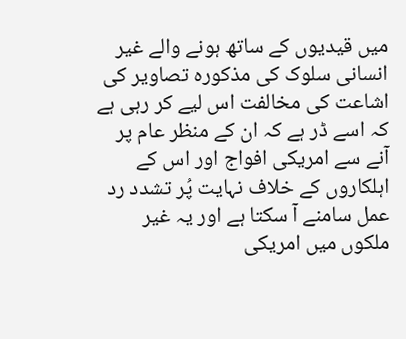میں قیدیوں کے ساتھ ہونے والے غیر انسانی سلوک کی مذکورہ تصاویر کی اشاعت کی مخالفت اس لیے کر رہی ہے کہ اسے ڈر ہے کہ ان کے منظر عام پر آنے سے امریکی افواج اور اس کے اہلکاروں کے خلاف نہایت پُر تشدد رد عمل سامنے آ سکتا ہے اور یہ غیر ملکوں میں امریکی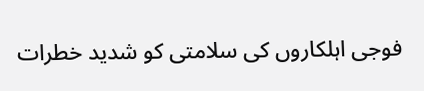فوجی اہلکاروں کی سلامتی کو شدید خطرات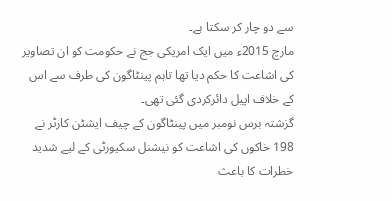سے دو چار کر سکتا ہے۔
مارچ 2015ء میں ایک امریکی جج نے حکومت کو ان تصاویر کی اشاعت کا حکم دیا تھا تاہم پینٹاگون کی طرف سے اس کے خلاف اپیل دائرکردی گئی تھی۔
گزشتہ برس نومبر میں پینٹاگون کے چیف ایشٹن کارٹر نے 198 خاکوں کی اشاعت کو نیشنل سکیورٹی کے لیے شدید خطرات کا باعث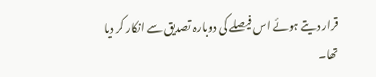قرار دیتے ہوئے اس فیصلے کی دوبارہ تصدیق سے انکار کر دیا تھا۔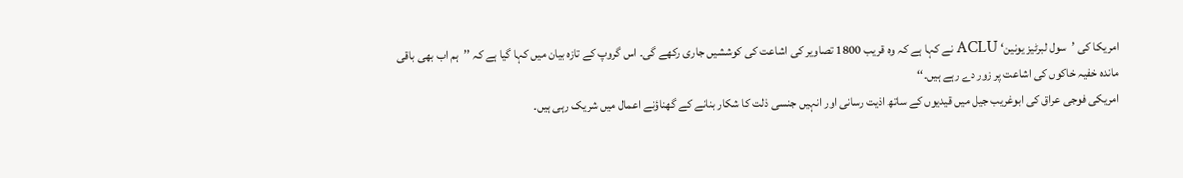امریکا کی ’سول لبرٹیز یونین‘ ACLU نے کہا ہے کہ وہ قریب 1800 تصاویر کی اشاعت کی کوششیں جاری رکھے گی۔ اس گروپ کے تازہ بیان میں کہا گیا ہے کہ ’’ہم اب بھی باقی ماندہ خفیہ خاکوں کی اشاعت پر زور دے رہے ہیں۔‘‘
امریکی فوجی عراق کی ابوغریب جیل میں قیدیوں کے ساتھ اذیت رسانی اور انہیں جنسی ذلت کا شکار بنانے کے گھناؤنے اعمال میں شریک رہی ہیں۔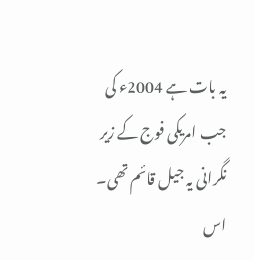یہ بات ہے 2004ء کی جب امریکی فوج کے زیر نگرانی یہ جیل قائم تھی۔ اس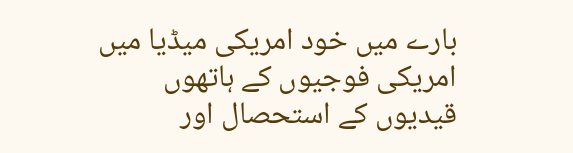بارے میں خود امریکی میڈیا میں امریکی فوجیوں کے ہاتھوں قیدیوں کے استحصال اور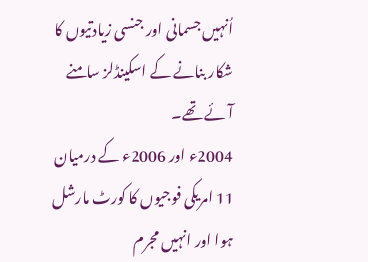اُنہیں جسمانی اور جنسی زیادتیوں کا شکار بنانے کے اسکینڈلز سامنے آئے تھے۔
2004ء اور 2006ء کے درمیان 11 امریکی فوجیوں کا کورٹ مارشل ہوا اور انہیں مجرم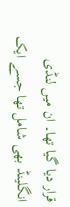قرار دیا گیا تھا۔ ان میں لنڈی انگلینڈ بھی شامل تھا جسے ایک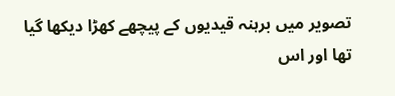تصویر میں برہنہ قیدیوں کے پیچھے کھڑا دیکھا گیا تھا اور اس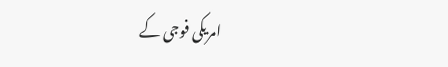امریکی فوجی کے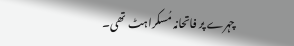چہرے پر فاتحانہ مُسکراہٹ تھی۔